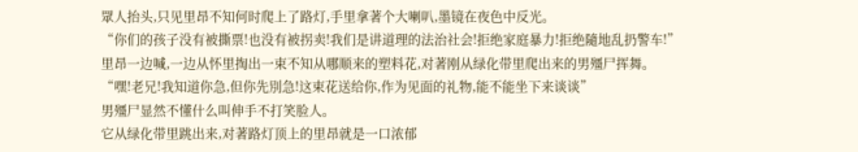眾人抬头,只见里昂不知何时爬上了路灯,手里拿著个大喇叭,墨镜在夜色中反光。
“你们的孩子没有被撕票!也没有被拐卖!我们是讲道理的法治社会!拒绝家庭暴力!拒绝隨地乱扔警车!”
里昂一边喊,一边从怀里掏出一束不知从哪顺来的塑料花,对著刚从绿化带里爬出来的男殭尸挥舞。
“嘿!老兄!我知道你急,但你先別急!这束花送给你,作为见面的礼物,能不能坐下来谈谈”
男殭尸显然不懂什么叫伸手不打笑脸人。
它从绿化带里跳出来,对著路灯顶上的里昂就是一口浓郁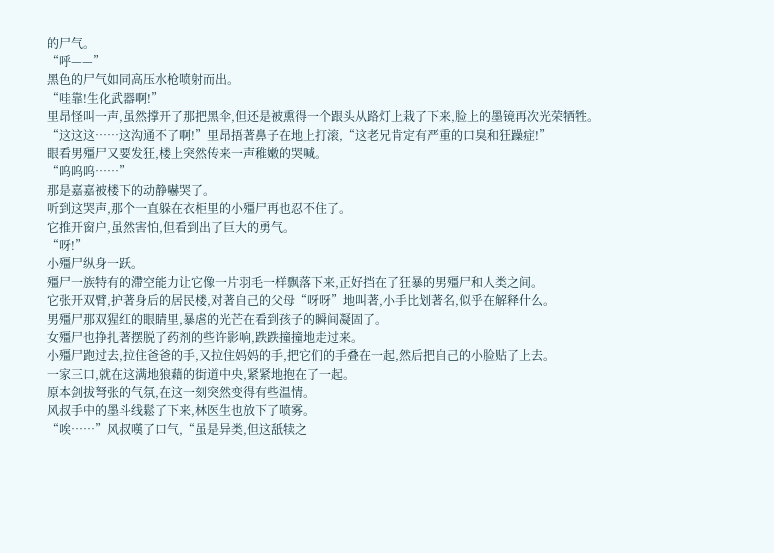的尸气。
“呼——”
黑色的尸气如同高压水枪喷射而出。
“哇靠!生化武器啊!”
里昂怪叫一声,虽然撑开了那把黑伞,但还是被熏得一个跟头从路灯上栽了下来,脸上的墨镜再次光荣牺牲。
“这这这……这沟通不了啊!”里昂捂著鼻子在地上打滚,“这老兄肯定有严重的口臭和狂躁症!”
眼看男殭尸又要发狂,楼上突然传来一声稚嫩的哭喊。
“呜呜呜……”
那是嘉嘉被楼下的动静嚇哭了。
听到这哭声,那个一直躲在衣柜里的小殭尸再也忍不住了。
它推开窗户,虽然害怕,但看到出了巨大的勇气。
“呀!”
小殭尸纵身一跃。
殭尸一族特有的滯空能力让它像一片羽毛一样飘落下来,正好挡在了狂暴的男殭尸和人类之间。
它张开双臂,护著身后的居民楼,对著自己的父母“呀呀”地叫著,小手比划著名,似乎在解释什么。
男殭尸那双猩红的眼睛里,暴虐的光芒在看到孩子的瞬间凝固了。
女殭尸也挣扎著摆脱了药剂的些许影响,跌跌撞撞地走过来。
小殭尸跑过去,拉住爸爸的手,又拉住妈妈的手,把它们的手叠在一起,然后把自己的小脸贴了上去。
一家三口,就在这满地狼藉的街道中央,紧紧地抱在了一起。
原本剑拔弩张的气氛,在这一刻突然变得有些温情。
风叔手中的墨斗线鬆了下来,林医生也放下了喷雾。
“唉……”风叔嘆了口气,“虽是异类,但这舐犊之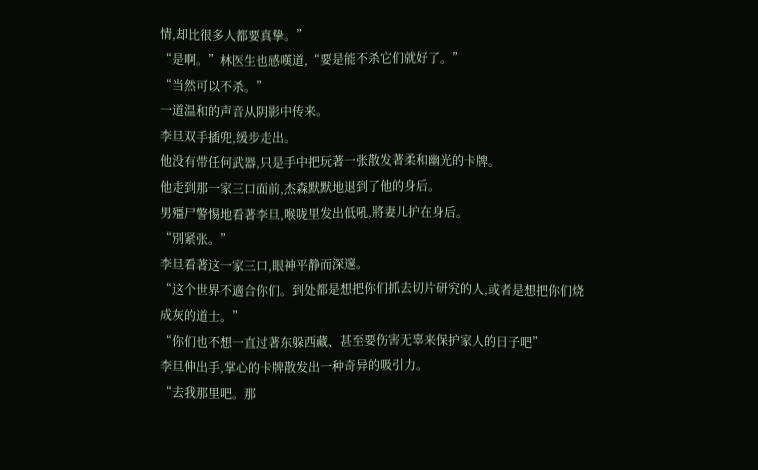情,却比很多人都要真挚。”
“是啊。”林医生也感嘆道,“要是能不杀它们就好了。”
“当然可以不杀。”
一道温和的声音从阴影中传来。
李旦双手插兜,缓步走出。
他没有带任何武器,只是手中把玩著一张散发著柔和幽光的卡牌。
他走到那一家三口面前,杰森默默地退到了他的身后。
男殭尸警惕地看著李旦,喉咙里发出低吼,將妻儿护在身后。
“別紧张。”
李旦看著这一家三口,眼神平静而深邃。
“这个世界不適合你们。到处都是想把你们抓去切片研究的人,或者是想把你们烧成灰的道士。”
“你们也不想一直过著东躲西藏、甚至要伤害无辜来保护家人的日子吧”
李旦伸出手,掌心的卡牌散发出一种奇异的吸引力。
“去我那里吧。那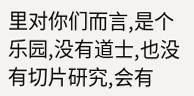里对你们而言,是个乐园,没有道士,也没有切片研究,会有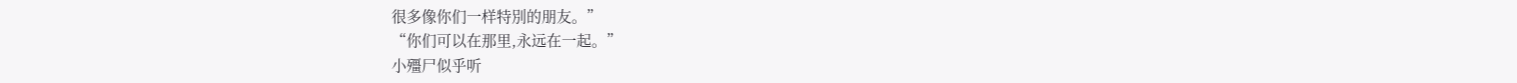很多像你们一样特別的朋友。”
“你们可以在那里,永远在一起。”
小殭尸似乎听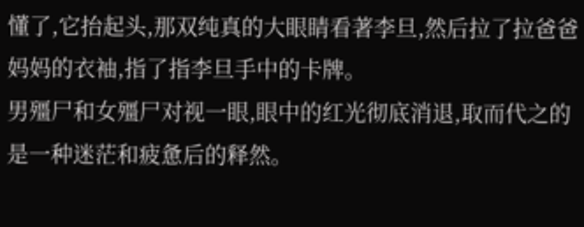懂了,它抬起头,那双纯真的大眼睛看著李旦,然后拉了拉爸爸妈妈的衣袖,指了指李旦手中的卡牌。
男殭尸和女殭尸对视一眼,眼中的红光彻底消退,取而代之的是一种迷茫和疲惫后的释然。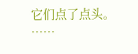它们点了点头。
……